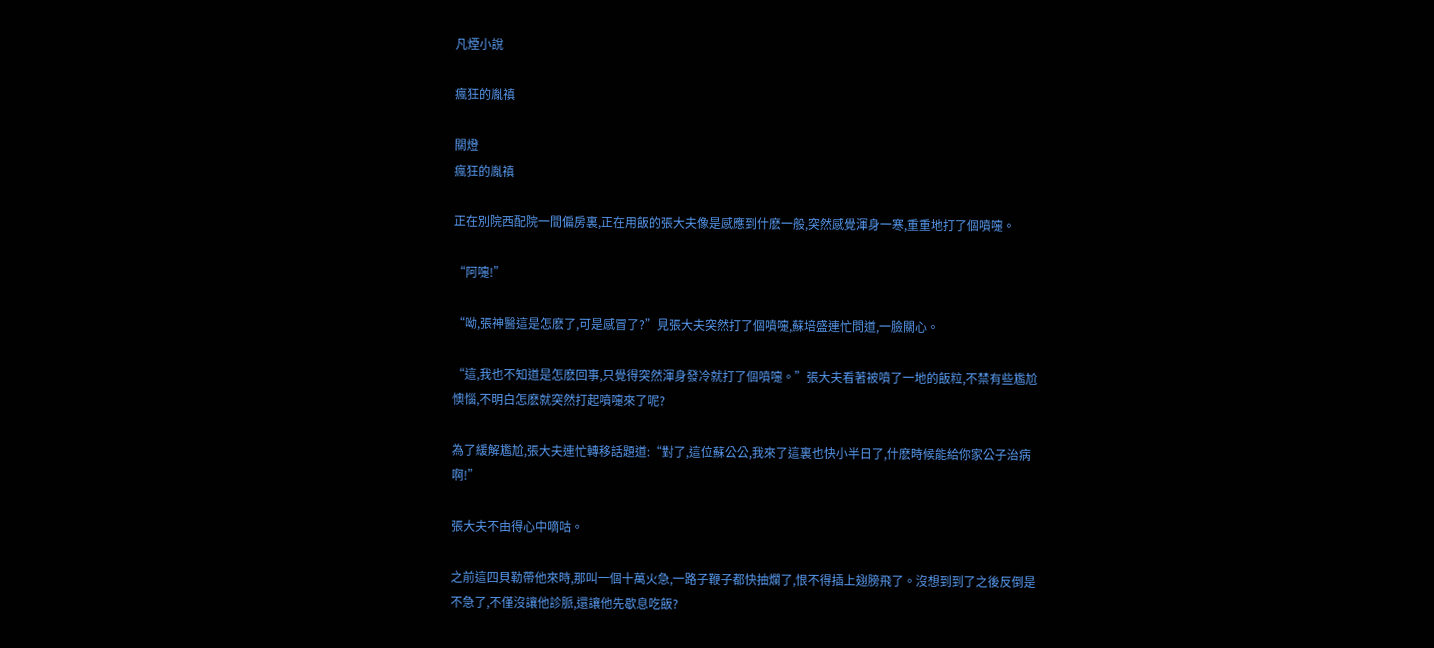凡煙小說

瘋狂的胤禛

關燈
瘋狂的胤禛

正在別院西配院一間偏房裏,正在用飯的張大夫像是感應到什麽一般,突然感覺渾身一寒,重重地打了個噴嚏。

“阿嚏!”

“呦,張神醫這是怎麽了,可是感冒了?”見張大夫突然打了個噴嚏,蘇培盛連忙問道,一臉關心。

“這,我也不知道是怎麽回事,只覺得突然渾身發冷就打了個噴嚏。”張大夫看著被噴了一地的飯粒,不禁有些尷尬懊惱,不明白怎麽就突然打起噴嚏來了呢?

為了緩解尷尬,張大夫連忙轉移話題道:“對了,這位蘇公公,我來了這裏也快小半日了,什麽時候能給你家公子治病啊!”

張大夫不由得心中嘀咕。

之前這四貝勒帶他來時,那叫一個十萬火急,一路子鞭子都快抽爛了,恨不得插上翅膀飛了。沒想到到了之後反倒是不急了,不僅沒讓他診脈,還讓他先歇息吃飯?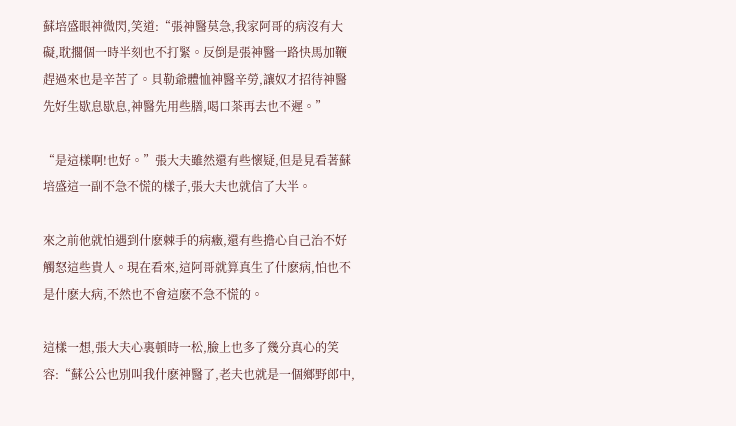蘇培盛眼神微閃,笑道:“張神醫莫急,我家阿哥的病沒有大礙,耽擱個一時半刻也不打緊。反倒是張神醫一路快馬加鞭趕過來也是辛苦了。貝勒爺體恤神醫辛勞,讓奴才招待神醫先好生歇息歇息,神醫先用些膳,喝口茶再去也不遲。”

“是這樣啊!也好。”張大夫雖然還有些懷疑,但是見看著蘇培盛這一副不急不慌的樣子,張大夫也就信了大半。

來之前他就怕遇到什麽棘手的病癥,還有些擔心自己治不好觸怒這些貴人。現在看來,這阿哥就算真生了什麽病,怕也不是什麽大病,不然也不會這麽不急不慌的。

這樣一想,張大夫心裏頓時一松,臉上也多了幾分真心的笑容:“蘇公公也別叫我什麽神醫了,老夫也就是一個鄉野郎中,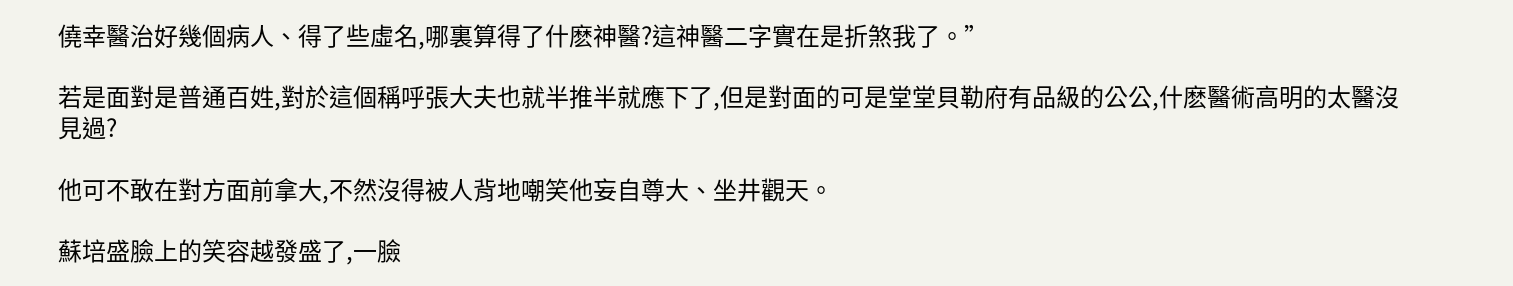僥幸醫治好幾個病人、得了些虛名,哪裏算得了什麽神醫?這神醫二字實在是折煞我了。”

若是面對是普通百姓,對於這個稱呼張大夫也就半推半就應下了,但是對面的可是堂堂貝勒府有品級的公公,什麽醫術高明的太醫沒見過?

他可不敢在對方面前拿大,不然沒得被人背地嘲笑他妄自尊大、坐井觀天。

蘇培盛臉上的笑容越發盛了,一臉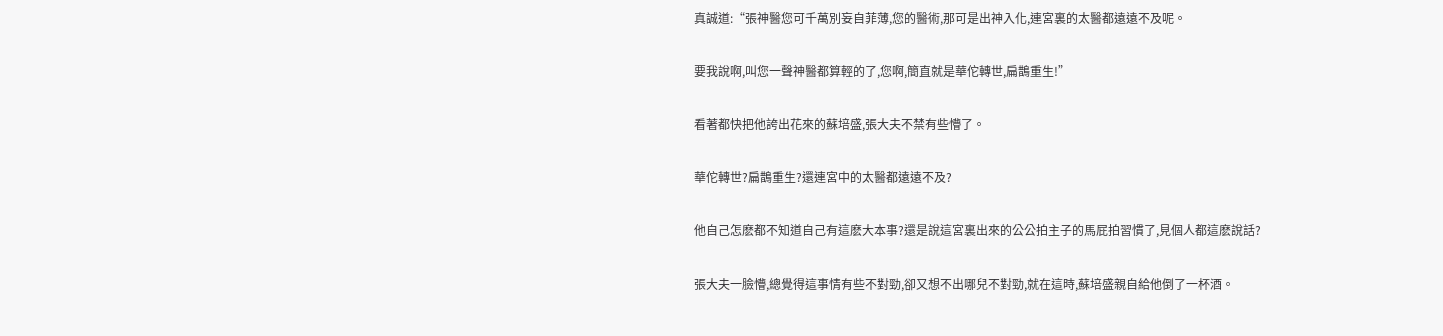真誠道:“張神醫您可千萬別妄自菲薄,您的醫術,那可是出神入化,連宮裏的太醫都遠遠不及呢。

要我說啊,叫您一聲神醫都算輕的了,您啊,簡直就是華佗轉世,扁鵲重生!”

看著都快把他誇出花來的蘇培盛,張大夫不禁有些懵了。

華佗轉世?扁鵲重生?還連宮中的太醫都遠遠不及?

他自己怎麽都不知道自己有這麽大本事?還是說這宮裏出來的公公拍主子的馬屁拍習慣了,見個人都這麽說話?

張大夫一臉懵,總覺得這事情有些不對勁,卻又想不出哪兒不對勁,就在這時,蘇培盛親自給他倒了一杯酒。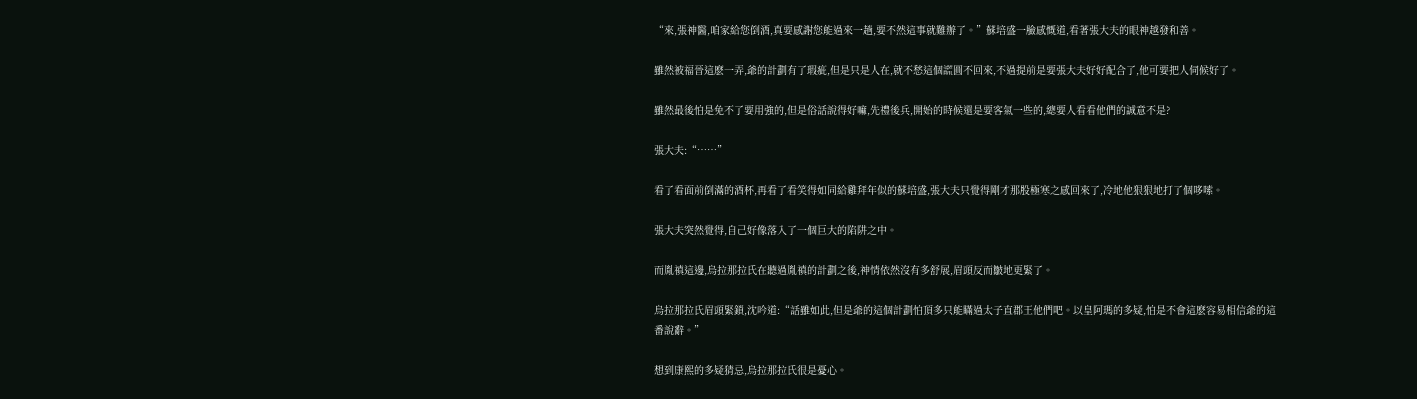“來,張神醫,咱家給您倒酒,真要感謝您能過來一趟,要不然這事就難辦了。”蘇培盛一臉感慨道,看著張大夫的眼神越發和善。

雖然被福晉這麽一弄,爺的計劃有了瑕疵,但是只是人在,就不愁這個謊圓不回來,不過提前是要張大夫好好配合了,他可要把人伺候好了。

雖然最後怕是免不了要用強的,但是俗話說得好嘛,先禮後兵,開始的時候還是要客氣一些的,總要人看看他們的誠意不是?

張大夫:“……”

看了看面前倒滿的酒杯,再看了看笑得如同給雞拜年似的蘇培盛,張大夫只覺得剛才那股極寒之感回來了,冷地他狠狠地打了個哆嗦。

張大夫突然覺得,自己好像落入了一個巨大的陷阱之中。

而胤禛這邊,烏拉那拉氏在聽過胤禛的計劃之後,神情依然沒有多舒展,眉頭反而皺地更緊了。

烏拉那拉氏眉頭緊鎖,沈吟道:“話雖如此,但是爺的這個計劃怕頂多只能瞞過太子直郡王他們吧。以皇阿瑪的多疑,怕是不會這麽容易相信爺的這番說辭。”

想到康熙的多疑猜忌,烏拉那拉氏很是憂心。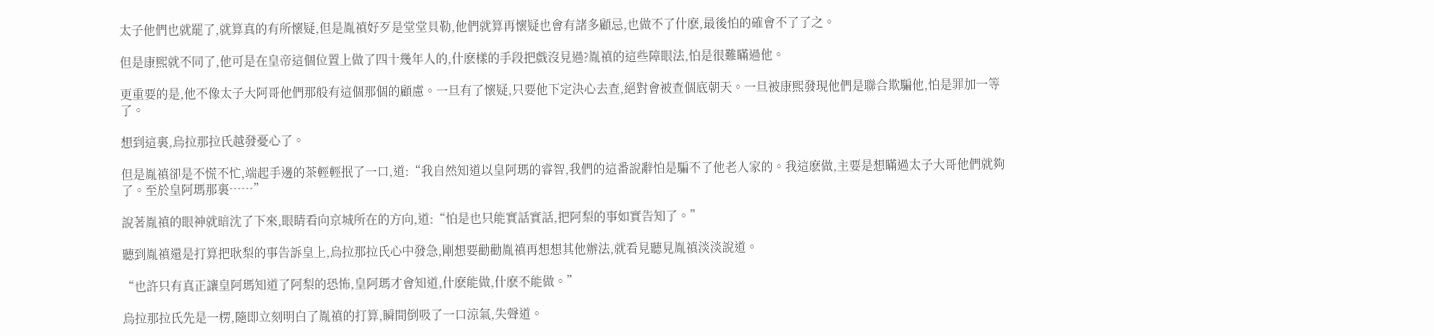太子他們也就罷了,就算真的有所懷疑,但是胤禛好歹是堂堂貝勒,他們就算再懷疑也會有諸多顧忌,也做不了什麽,最後怕的確會不了了之。

但是康熙就不同了,他可是在皇帝這個位置上做了四十幾年人的,什麽樣的手段把戲沒見過?胤禛的這些障眼法,怕是很難瞞過他。

更重要的是,他不像太子大阿哥他們那般有這個那個的顧慮。一旦有了懷疑,只要他下定決心去查,絕對會被查個底朝天。一旦被康熙發現他們是聯合欺騙他,怕是罪加一等了。

想到這裏,烏拉那拉氏越發憂心了。

但是胤禛卻是不慌不忙,端起手邊的茶輕輕抿了一口,道:“我自然知道以皇阿瑪的睿智,我們的這番說辭怕是騙不了他老人家的。我這麽做,主要是想瞞過太子大哥他們就夠了。至於皇阿瑪那裏……”

說著胤禛的眼神就暗沈了下來,眼睛看向京城所在的方向,道:“怕是也只能實話實話,把阿梨的事如實告知了。”

聽到胤禛還是打算把耿梨的事告訴皇上,烏拉那拉氏心中發急,剛想要勸勸胤禛再想想其他辦法,就看見聽見胤禛淡淡說道。

“也許只有真正讓皇阿瑪知道了阿梨的恐怖,皇阿瑪才會知道,什麽能做,什麽不能做。”

烏拉那拉氏先是一楞,隨即立刻明白了胤禛的打算,瞬間倒吸了一口涼氣,失聲道。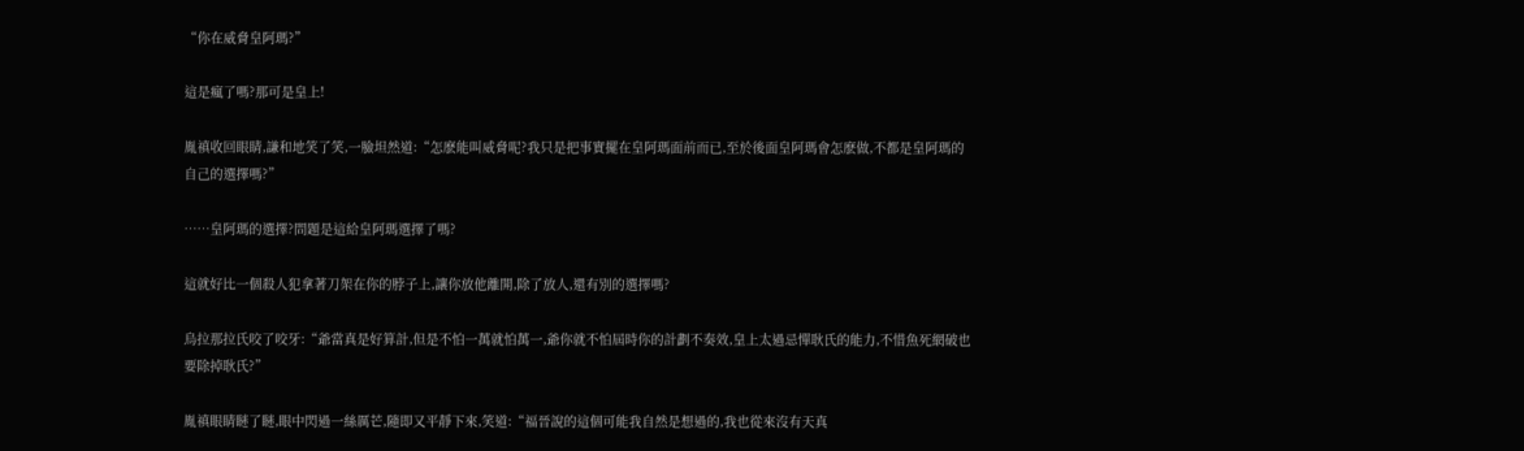“你在威脅皇阿瑪?”

這是瘋了嗎?那可是皇上!

胤禛收回眼睛,謙和地笑了笑,一臉坦然道:“怎麽能叫威脅呢?我只是把事實擺在皇阿瑪面前而已,至於後面皇阿瑪會怎麽做,不都是皇阿瑪的自己的選擇嗎?”

……皇阿瑪的選擇?問題是這給皇阿瑪選擇了嗎?

這就好比一個殺人犯拿著刀架在你的脖子上,讓你放他離開,除了放人,還有別的選擇嗎?

烏拉那拉氏咬了咬牙:“爺當真是好算計,但是不怕一萬就怕萬一,爺你就不怕屆時你的計劃不奏效,皇上太過忌憚耿氏的能力,不惜魚死網破也要除掉耿氏?”

胤禛眼睛瞇了瞇,眼中閃過一絲厲芒,隨即又平靜下來,笑道:“福晉說的這個可能我自然是想過的,我也從來沒有天真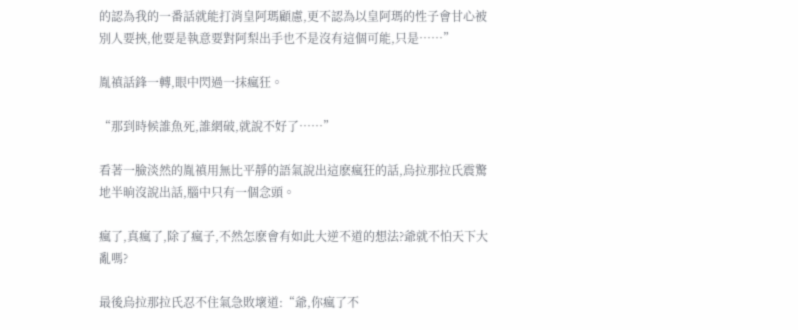的認為我的一番話就能打消皇阿瑪顧慮,更不認為以皇阿瑪的性子會甘心被別人要挾,他要是執意要對阿梨出手也不是沒有這個可能,只是……”

胤禛話鋒一轉,眼中閃過一抹瘋狂。

“那到時候誰魚死,誰網破,就說不好了……”

看著一臉淡然的胤禛用無比平靜的語氣說出這麽瘋狂的話,烏拉那拉氏震驚地半晌沒說出話,腦中只有一個念頭。

瘋了,真瘋了,除了瘋子,不然怎麽會有如此大逆不道的想法?爺就不怕天下大亂嗎?

最後烏拉那拉氏忍不住氣急敗壞道:“爺,你瘋了不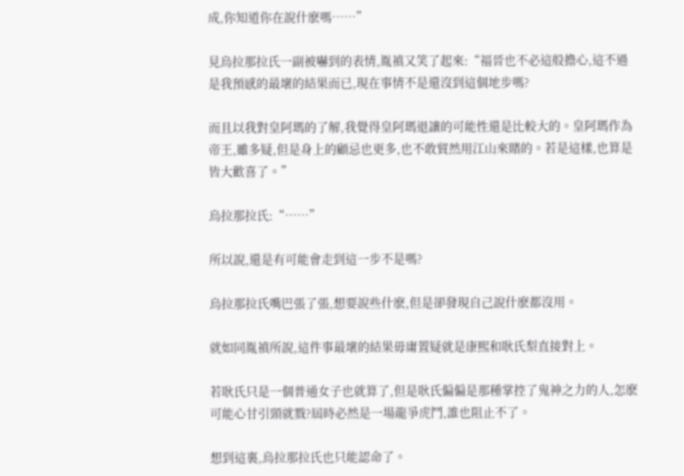成,你知道你在說什麽嗎……”

見烏拉那拉氏一副被嚇到的表情,胤禛又笑了起來:“福晉也不必這般擔心,這不過是我預感的最壞的結果而已,現在事情不是還沒到這個地步嗎?

而且以我對皇阿瑪的了解,我覺得皇阿瑪退讓的可能性還是比較大的。皇阿瑪作為帝王,雖多疑,但是身上的顧忌也更多,也不敢貿然用江山來賭的。若是這樣,也算是皆大歡喜了。”

烏拉那拉氏:“……”

所以說,還是有可能會走到這一步不是嗎?

烏拉那拉氏嘴巴張了張,想要說些什麽,但是卻發現自己說什麽都沒用。

就如同胤禛所說,這件事最壞的結果毋庸置疑就是康熙和耿氏梨直接對上。

若耿氏只是一個普通女子也就算了,但是耿氏偏偏是那種掌控了鬼神之力的人,怎麽可能心甘引頸就戮?屆時必然是一場龍爭虎鬥,誰也阻止不了。

想到這裏,烏拉那拉氏也只能認命了。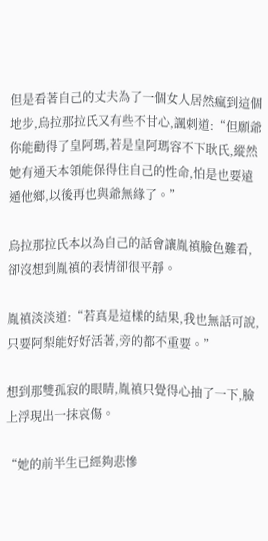但是看著自己的丈夫為了一個女人居然瘋到這個地步,烏拉那拉氏又有些不甘心,諷刺道:“但願爺你能勸得了皇阿瑪,若是皇阿瑪容不下耿氏,縱然她有通天本領能保得住自己的性命,怕是也要遠遁他鄉,以後再也與爺無緣了。”

烏拉那拉氏本以為自己的話會讓胤禛臉色難看,卻沒想到胤禛的表情卻很平靜。

胤禛淡淡道:“若真是這樣的結果,我也無話可說,只要阿梨能好好活著,旁的都不重要。”

想到那雙孤寂的眼睛,胤禛只覺得心抽了一下,臉上浮現出一抹哀傷。

“她的前半生已經夠悲慘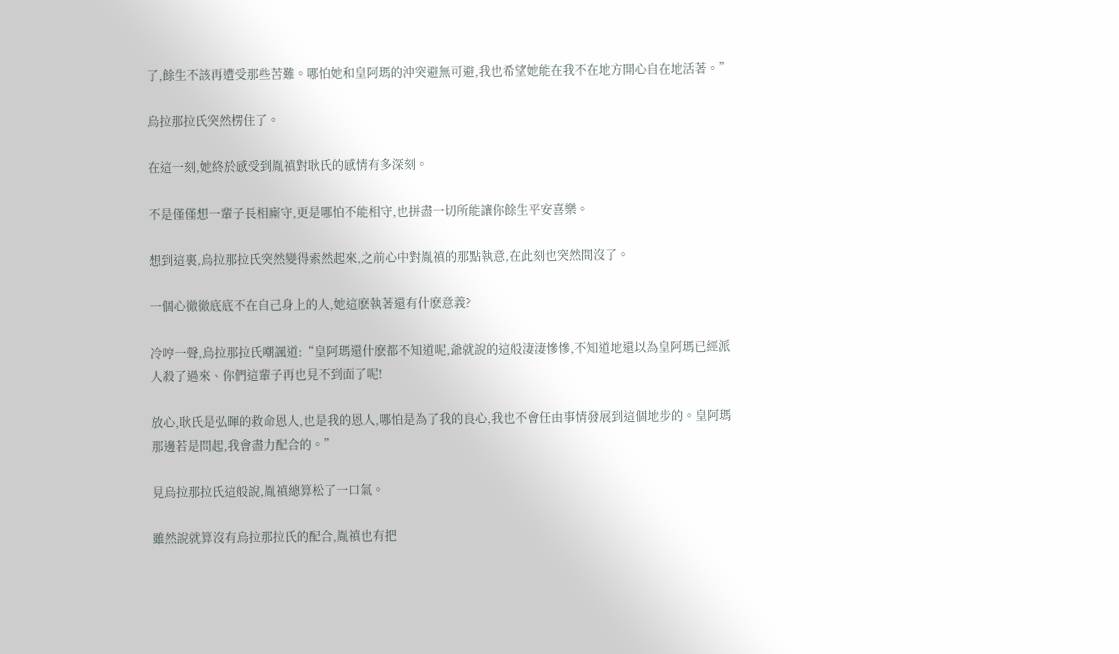了,餘生不該再遭受那些苦難。哪怕她和皇阿瑪的沖突避無可避,我也希望她能在我不在地方開心自在地活著。”

烏拉那拉氏突然楞住了。

在這一刻,她終於感受到胤禛對耿氏的感情有多深刻。

不是僅僅想一輩子長相廝守,更是哪怕不能相守,也拼盡一切所能讓你餘生平安喜樂。

想到這裏,烏拉那拉氏突然變得索然起來,之前心中對胤禛的那點執意,在此刻也突然間沒了。

一個心徹徹底底不在自己身上的人,她這麽執著還有什麽意義?

冷哼一聲,烏拉那拉氏嘲諷道:“皇阿瑪還什麽都不知道呢,爺就說的這般淒淒慘慘,不知道地還以為皇阿瑪已經派人殺了過來、你們這輩子再也見不到面了呢!

放心,耿氏是弘暉的救命恩人,也是我的恩人,哪怕是為了我的良心,我也不會任由事情發展到這個地步的。皇阿瑪那邊若是問起,我會盡力配合的。”

見烏拉那拉氏這般說,胤禛總算松了一口氣。

雖然說就算沒有烏拉那拉氏的配合,胤禛也有把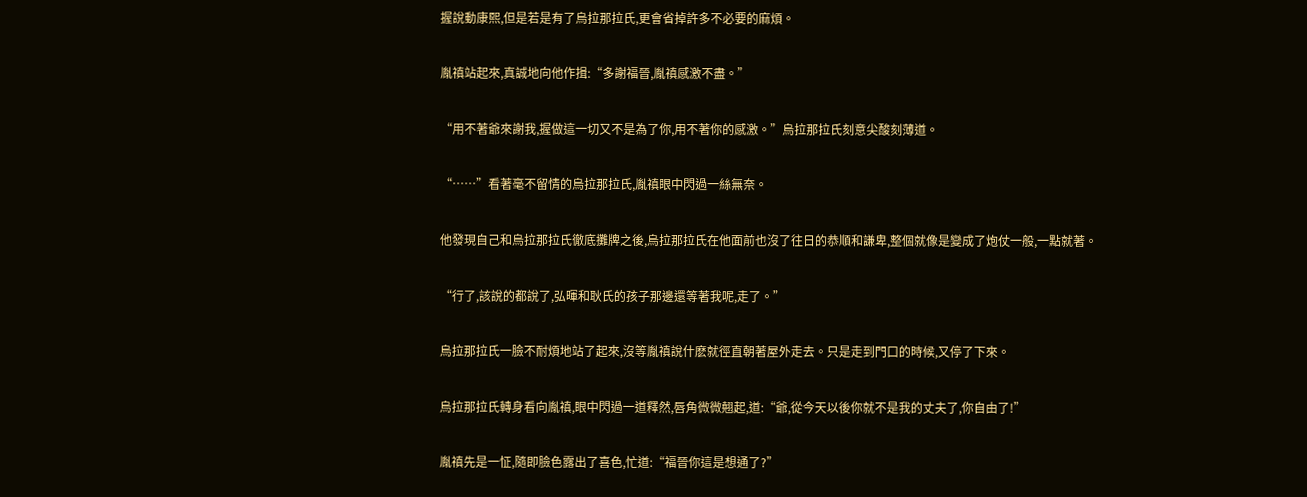握說動康熙,但是若是有了烏拉那拉氏,更會省掉許多不必要的麻煩。

胤禛站起來,真誠地向他作揖:“多謝福晉,胤禛感激不盡。”

“用不著爺來謝我,握做這一切又不是為了你,用不著你的感激。”烏拉那拉氏刻意尖酸刻薄道。

“……”看著毫不留情的烏拉那拉氏,胤禛眼中閃過一絲無奈。

他發現自己和烏拉那拉氏徹底攤牌之後,烏拉那拉氏在他面前也沒了往日的恭順和謙卑,整個就像是變成了炮仗一般,一點就著。

“行了,該說的都說了,弘暉和耿氏的孩子那邊還等著我呢,走了。”

烏拉那拉氏一臉不耐煩地站了起來,沒等胤禛說什麽就徑直朝著屋外走去。只是走到門口的時候,又停了下來。

烏拉那拉氏轉身看向胤禛,眼中閃過一道釋然,唇角微微翹起,道:“爺,從今天以後你就不是我的丈夫了,你自由了!”

胤禛先是一怔,隨即臉色露出了喜色,忙道:“福晉你這是想通了?”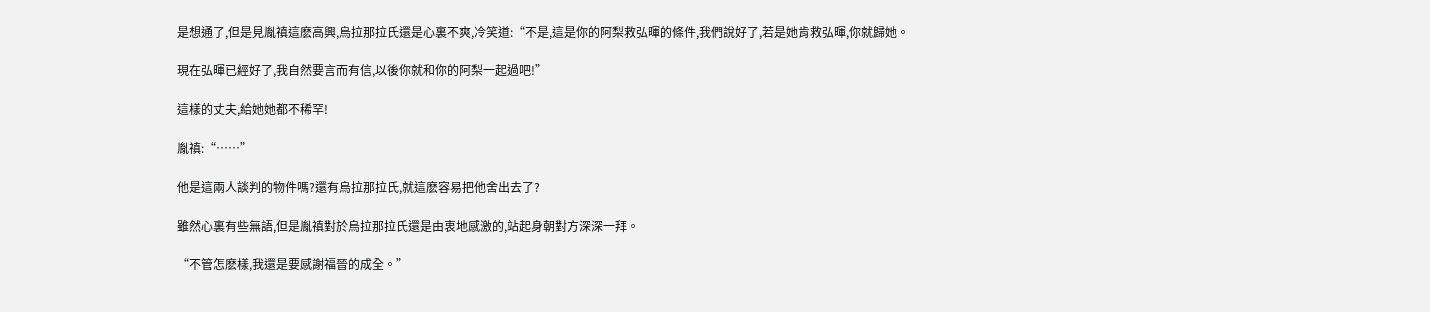是想通了,但是見胤禛這麽高興,烏拉那拉氏還是心裏不爽,冷笑道:“不是,這是你的阿梨救弘暉的條件,我們說好了,若是她肯救弘暉,你就歸她。

現在弘暉已經好了,我自然要言而有信,以後你就和你的阿梨一起過吧!”

這樣的丈夫,給她她都不稀罕!

胤禛:“……”

他是這兩人談判的物件嗎?還有烏拉那拉氏,就這麽容易把他舍出去了?

雖然心裏有些無語,但是胤禛對於烏拉那拉氏還是由衷地感激的,站起身朝對方深深一拜。

“不管怎麽樣,我還是要感謝福晉的成全。”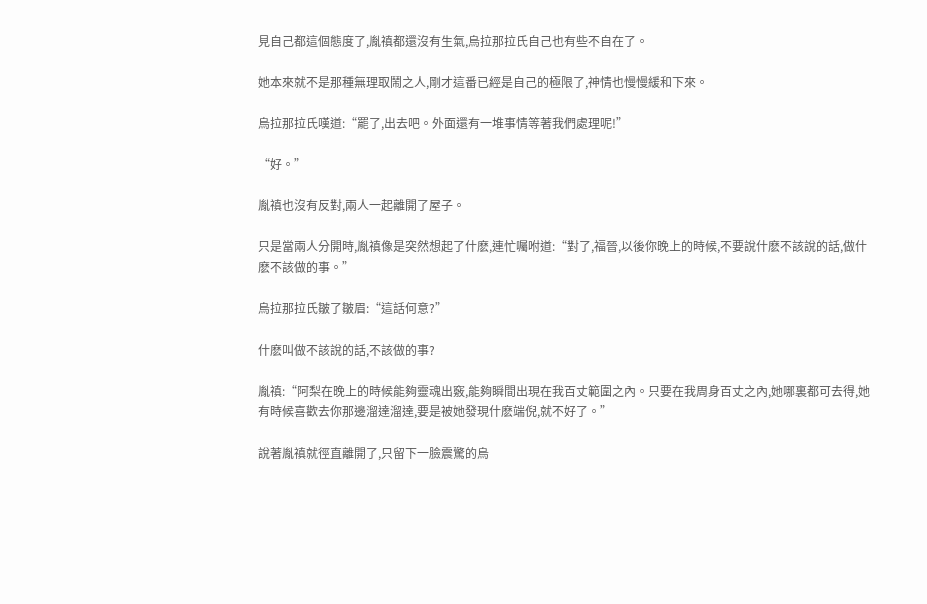見自己都這個態度了,胤禛都還沒有生氣,烏拉那拉氏自己也有些不自在了。

她本來就不是那種無理取鬧之人,剛才這番已經是自己的極限了,神情也慢慢緩和下來。

烏拉那拉氏嘆道:“罷了,出去吧。外面還有一堆事情等著我們處理呢!”

“好。”

胤禛也沒有反對,兩人一起離開了屋子。

只是當兩人分開時,胤禛像是突然想起了什麽,連忙囑咐道:“對了,福晉,以後你晚上的時候,不要說什麽不該說的話,做什麽不該做的事。”

烏拉那拉氏皺了皺眉:“這話何意?”

什麽叫做不該說的話,不該做的事?

胤禛:“阿梨在晚上的時候能夠靈魂出竅,能夠瞬間出現在我百丈範圍之內。只要在我周身百丈之內,她哪裏都可去得,她有時候喜歡去你那邊溜達溜達,要是被她發現什麽端倪,就不好了。”

說著胤禛就徑直離開了,只留下一臉震驚的烏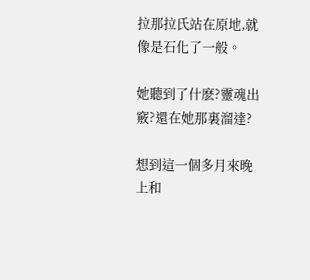拉那拉氏站在原地,就像是石化了一般。

她聽到了什麽?靈魂出竅?還在她那裏溜達?

想到這一個多月來晚上和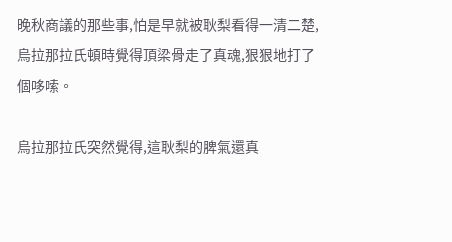晚秋商議的那些事,怕是早就被耿梨看得一清二楚,烏拉那拉氏頓時覺得頂梁骨走了真魂,狠狠地打了個哆嗦。

烏拉那拉氏突然覺得,這耿梨的脾氣還真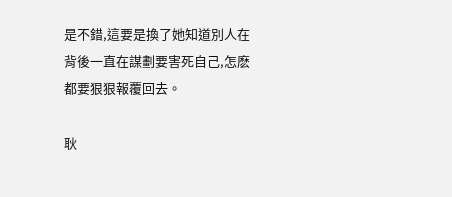是不錯,這要是換了她知道別人在背後一直在謀劃要害死自己,怎麽都要狠狠報覆回去。

耿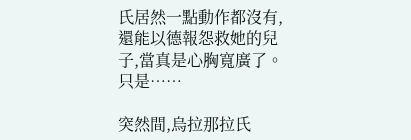氏居然一點動作都沒有,還能以德報怨救她的兒子,當真是心胸寬廣了。只是……

突然間,烏拉那拉氏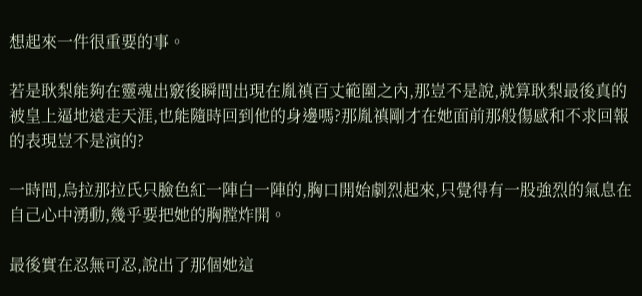想起來一件很重要的事。

若是耿梨能夠在靈魂出竅後瞬間出現在胤禛百丈範圍之內,那豈不是說,就算耿梨最後真的被皇上逼地遠走天涯,也能隨時回到他的身邊嗎?那胤禛剛才在她面前那般傷感和不求回報的表現豈不是演的?

一時間,烏拉那拉氏只臉色紅一陣白一陣的,胸口開始劇烈起來,只覺得有一股強烈的氣息在自己心中湧動,幾乎要把她的胸膛炸開。

最後實在忍無可忍,說出了那個她這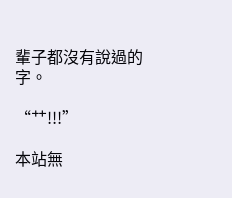輩子都沒有說過的字。

“艹!!!”

本站無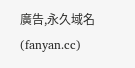廣告,永久域名(fanyan.cc)